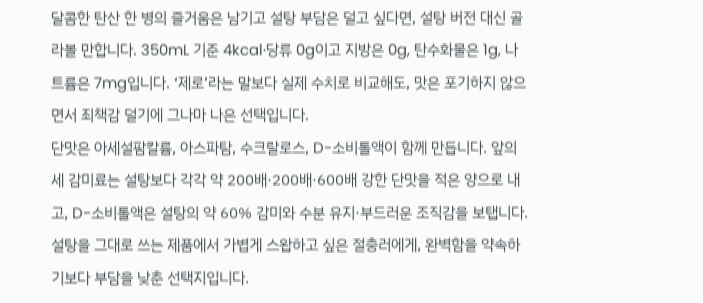달콤한 탄산 한 병의 즐거움은 남기고 설탕 부담은 덜고 싶다면, 설탕 버전 대신 골라볼 만합니다. 350mL 기준 4kcal·당류 0g이고 지방은 0g, 탄수화물은 1g, 나트륨은 7mg입니다. ‘제로’라는 말보다 실제 수치로 비교해도, 맛은 포기하지 않으면서 죄책감 덜기에 그나마 나은 선택입니다.
단맛은 아세설팜칼륨, 아스파탐, 수크랄로스, D-소비톨액이 함께 만듭니다. 앞의 세 감미료는 설탕보다 각각 약 200배·200배·600배 강한 단맛을 적은 양으로 내고, D-소비톨액은 설탕의 약 60% 감미와 수분 유지·부드러운 조직감을 보탭니다. 설탕을 그대로 쓰는 제품에서 가볍게 스왑하고 싶은 절충러에게, 완벽함을 약속하기보다 부담을 낮춘 선택지입니다.